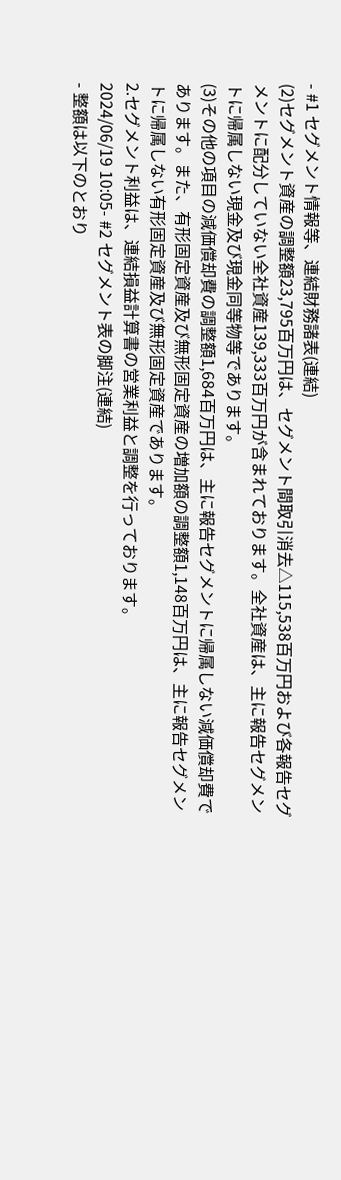- #1 セグメント情報等、連結財務諸表(連結)
(2)セグメント資産の調整額23,795百万円は、セグメント間取引消去△115,538百万円および各報告セグメントに配分していない全社資産139,333百万円が含まれております。全社資産は、主に報告セグメントに帰属しない現金及び現金同等物等であります。
(3)その他の項目の減価償却費の調整額1,684百万円は、主に報告セグメントに帰属しない減価償却費であります。また、有形固定資産及び無形固定資産の増加額の調整額1,148百万円は、主に報告セグメントに帰属しない有形固定資産及び無形固定資産であります。
2.セグメント利益は、連結損益計算書の営業利益と調整を行っております。
2024/06/19 10:05- #2 セグメント表の脚注(連結)
- 整額は以下のとおり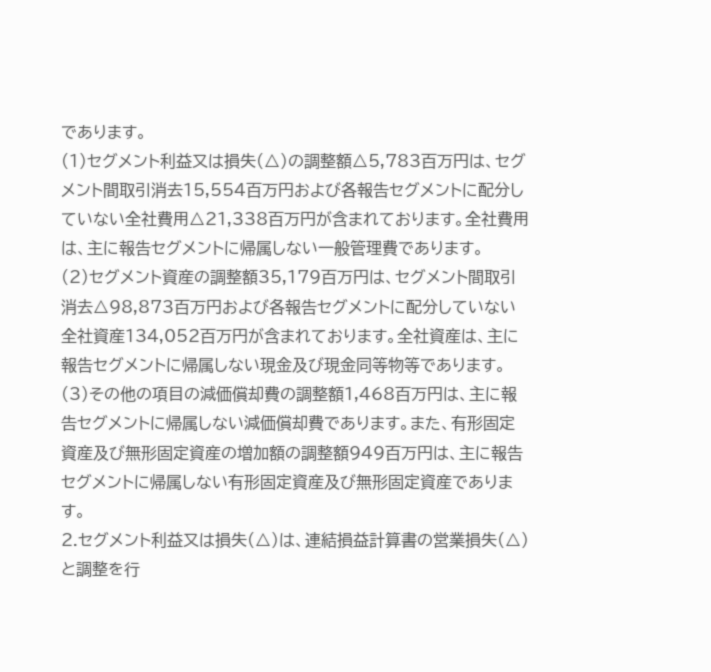であります。
(1)セグメント利益又は損失(△)の調整額△5,783百万円は、セグメント間取引消去15,554百万円および各報告セグメントに配分していない全社費用△21,338百万円が含まれております。全社費用は、主に報告セグメントに帰属しない一般管理費であります。
(2)セグメント資産の調整額35,179百万円は、セグメント間取引消去△98,873百万円および各報告セグメントに配分していない全社資産134,052百万円が含まれております。全社資産は、主に報告セグメントに帰属しない現金及び現金同等物等であります。
(3)その他の項目の減価償却費の調整額1,468百万円は、主に報告セグメントに帰属しない減価償却費であります。また、有形固定資産及び無形固定資産の増加額の調整額949百万円は、主に報告セグメントに帰属しない有形固定資産及び無形固定資産であります。
2.セグメント利益又は損失(△)は、連結損益計算書の営業損失(△)と調整を行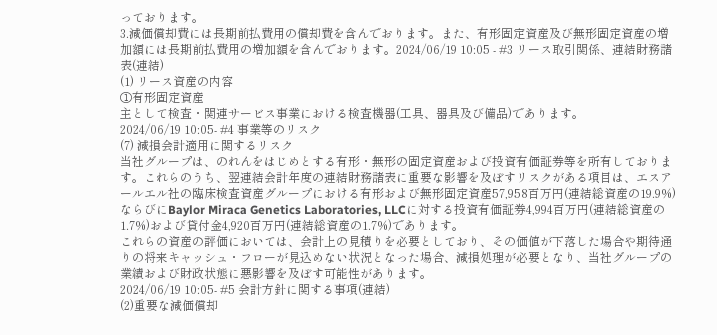っております。
3.減価償却費には長期前払費用の償却費を含んでおります。また、有形固定資産及び無形固定資産の増加額には長期前払費用の増加額を含んでおります。2024/06/19 10:05 - #3 リース取引関係、連結財務諸表(連結)
(1) リース資産の内容
①有形固定資産
主として検査・関連サービス事業における検査機器(工具、器具及び備品)であります。
2024/06/19 10:05- #4 事業等のリスク
(7) 減損会計適用に関するリスク
当社グループは、のれんをはじめとする有形・無形の固定資産および投資有価証券等を所有しております。これらのうち、翌連結会計年度の連結財務諸表に重要な影響を及ぼすリスクがある項目は、エスアールエル社の臨床検査資産グループにおける有形および無形固定資産57,958百万円(連結総資産の19.9%)ならびにBaylor Miraca Genetics Laboratories, LLCに対する投資有価証券4,994百万円(連結総資産の1.7%)および貸付金4,920百万円(連結総資産の1.7%)であります。
これらの資産の評価においては、会計上の見積りを必要としており、その価値が下落した場合や期待通りの将来キャッシュ・フローが見込めない状況となった場合、減損処理が必要となり、当社グループの業績および財政状態に悪影響を及ぼす可能性があります。
2024/06/19 10:05- #5 会計方針に関する事項(連結)
(2)重要な減価償却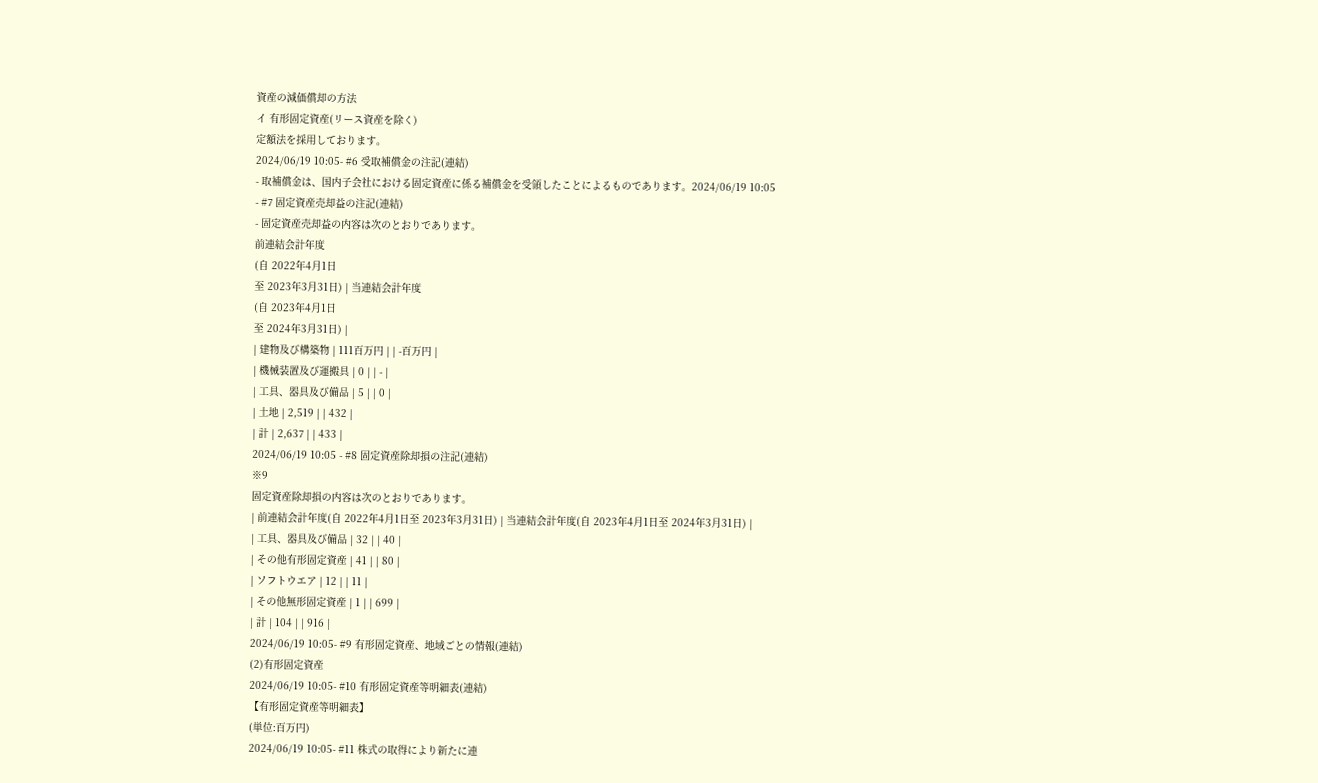資産の減価償却の方法
イ 有形固定資産(リース資産を除く)
定額法を採用しております。
2024/06/19 10:05- #6 受取補償金の注記(連結)
- 取補償金は、国内子会社における固定資産に係る補償金を受領したことによるものであります。2024/06/19 10:05
- #7 固定資産売却益の注記(連結)
- 固定資産売却益の内容は次のとおりであります。
前連結会計年度
(自 2022年4月1日
至 2023年3月31日) | 当連結会計年度
(自 2023年4月1日
至 2024年3月31日) |
| 建物及び構築物 | 111百万円 | | -百万円 |
| 機械装置及び運搬具 | 0 | | - |
| 工具、器具及び備品 | 5 | | 0 |
| 土地 | 2,519 | | 432 |
| 計 | 2,637 | | 433 |
2024/06/19 10:05 - #8 固定資産除却損の注記(連結)
※9
固定資産除却損の内容は次のとおりであります。
| 前連結会計年度(自 2022年4月1日至 2023年3月31日) | 当連結会計年度(自 2023年4月1日至 2024年3月31日) |
| 工具、器具及び備品 | 32 | | 40 |
| その他有形固定資産 | 41 | | 80 |
| ソフトウエア | 12 | | 11 |
| その他無形固定資産 | 1 | | 699 |
| 計 | 104 | | 916 |
2024/06/19 10:05- #9 有形固定資産、地域ごとの情報(連結)
(2)有形固定資産
2024/06/19 10:05- #10 有形固定資産等明細表(連結)
【有形固定資産等明細表】
(単位:百万円)
2024/06/19 10:05- #11 株式の取得により新たに連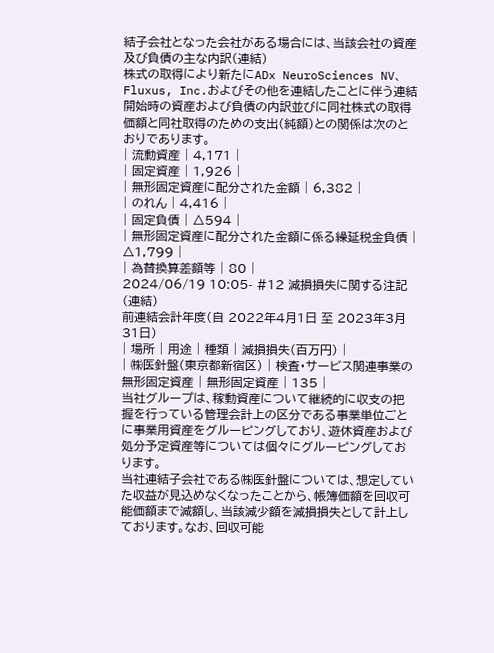結子会社となった会社がある場合には、当該会社の資産及び負債の主な内訳(連結)
株式の取得により新たにADx NeuroSciences NV、Fluxus, Inc.およびその他を連結したことに伴う連結開始時の資産および負債の内訳並びに同社株式の取得価額と同社取得のための支出(純額)との関係は次のとおりであります。
| 流動資産 | 4,171 |
| 固定資産 | 1,926 |
| 無形固定資産に配分された金額 | 6,382 |
| のれん | 4,416 |
| 固定負債 | △594 |
| 無形固定資産に配分された金額に係る繰延税金負債 | △1,799 |
| 為替換算差額等 | 80 |
2024/06/19 10:05- #12 減損損失に関する注記(連結)
前連結会計年度(自 2022年4月1日 至 2023年3月31日)
| 場所 | 用途 | 種類 | 減損損失(百万円) |
| ㈱医針盤(東京都新宿区) | 検査・サービス関連事業の無形固定資産 | 無形固定資産 | 135 |
当社グループは、稼動資産について継続的に収支の把握を行っている管理会計上の区分である事業単位ごとに事業用資産をグルーピングしており、遊休資産および処分予定資産等については個々にグルーピングしております。
当社連結子会社である㈱医針盤については、想定していた収益が見込めなくなったことから、帳簿価額を回収可能価額まで減額し、当該減少額を減損損失として計上しております。なお、回収可能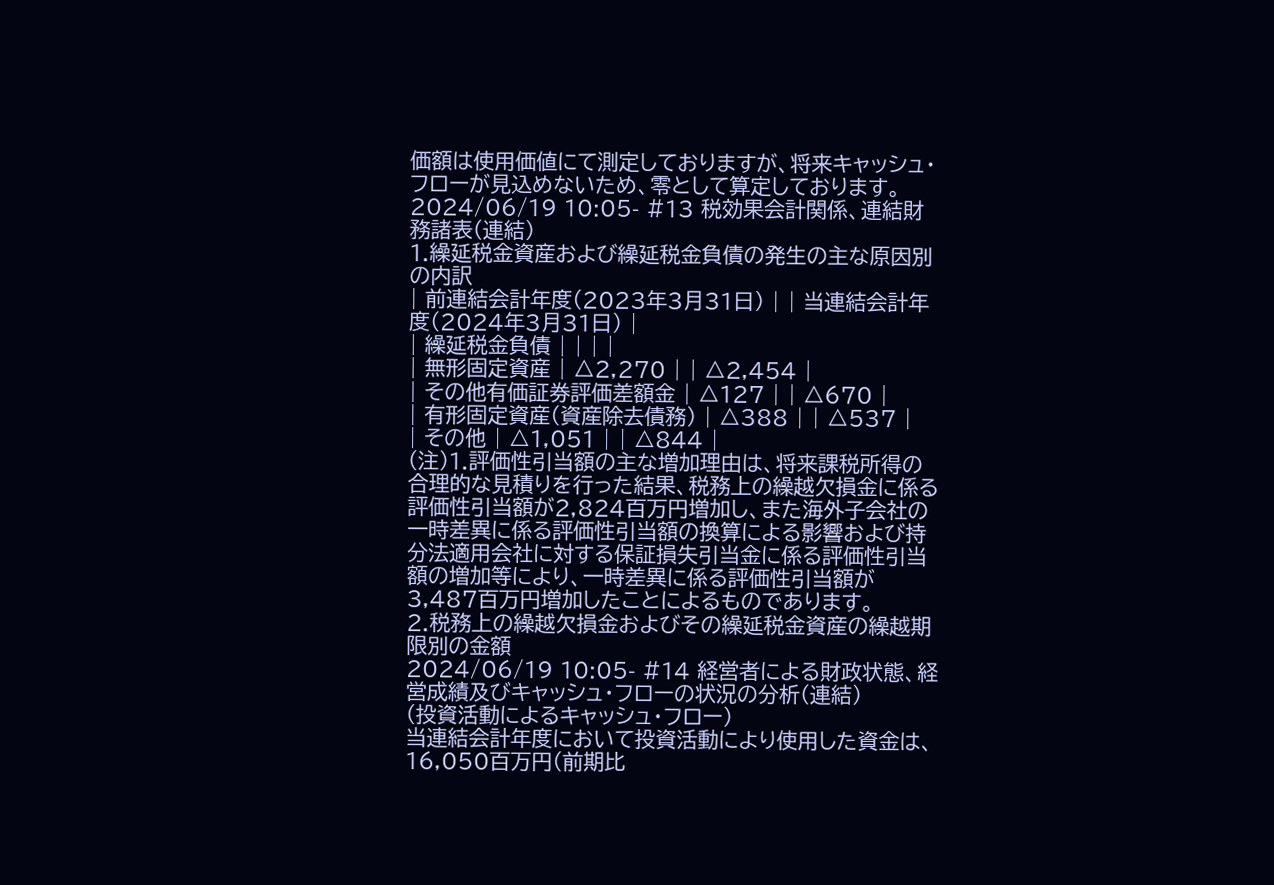価額は使用価値にて測定しておりますが、将来キャッシュ・フローが見込めないため、零として算定しております。
2024/06/19 10:05- #13 税効果会計関係、連結財務諸表(連結)
1.繰延税金資産および繰延税金負債の発生の主な原因別の内訳
| 前連結会計年度(2023年3月31日) | | 当連結会計年度(2024年3月31日) |
| 繰延税金負債 | | | |
| 無形固定資産 | △2,270 | | △2,454 |
| その他有価証券評価差額金 | △127 | | △670 |
| 有形固定資産(資産除去債務) | △388 | | △537 |
| その他 | △1,051 | | △844 |
(注)1.評価性引当額の主な増加理由は、将来課税所得の合理的な見積りを行った結果、税務上の繰越欠損金に係る評価性引当額が2,824百万円増加し、また海外子会社の一時差異に係る評価性引当額の換算による影響および持分法適用会社に対する保証損失引当金に係る評価性引当額の増加等により、一時差異に係る評価性引当額が3,487百万円増加したことによるものであります。
2.税務上の繰越欠損金およびその繰延税金資産の繰越期限別の金額
2024/06/19 10:05- #14 経営者による財政状態、経営成績及びキャッシュ・フローの状況の分析(連結)
(投資活動によるキャッシュ・フロー)
当連結会計年度において投資活動により使用した資金は、16,050百万円(前期比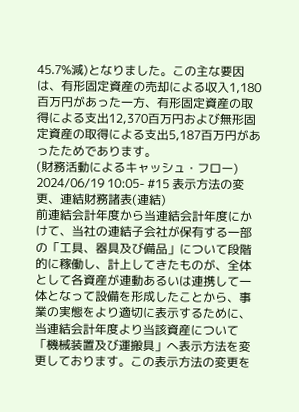45.7%減)となりました。この主な要因は、有形固定資産の売却による収入1,180百万円があった一方、有形固定資産の取得による支出12,370百万円および無形固定資産の取得による支出5,187百万円があったためであります。
(財務活動によるキャッシュ・フロー)
2024/06/19 10:05- #15 表示方法の変更、連結財務諸表(連結)
前連結会計年度から当連結会計年度にかけて、当社の連結子会社が保有する一部の「工具、器具及び備品」について段階的に稼働し、計上してきたものが、全体として各資産が連動あるいは連携して一体となって設備を形成したことから、事業の実態をより適切に表示するために、当連結会計年度より当該資産について「機械装置及び運搬具」へ表示方法を変更しております。この表示方法の変更を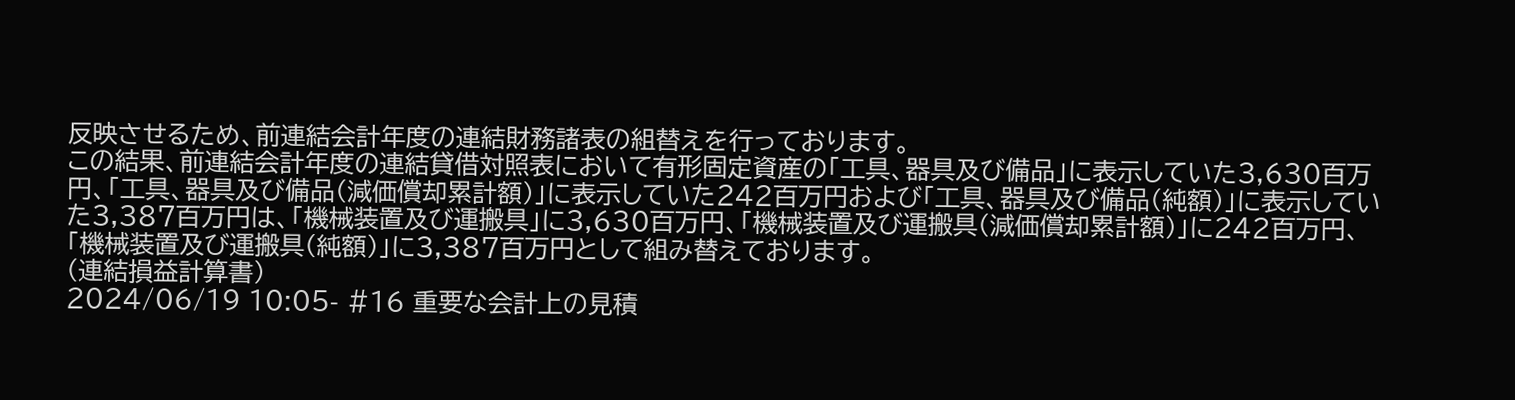反映させるため、前連結会計年度の連結財務諸表の組替えを行っております。
この結果、前連結会計年度の連結貸借対照表において有形固定資産の「工具、器具及び備品」に表示していた3,630百万円、「工具、器具及び備品(減価償却累計額)」に表示していた242百万円および「工具、器具及び備品(純額)」に表示していた3,387百万円は、「機械装置及び運搬具」に3,630百万円、「機械装置及び運搬具(減価償却累計額)」に242百万円、「機械装置及び運搬具(純額)」に3,387百万円として組み替えております。
(連結損益計算書)
2024/06/19 10:05- #16 重要な会計上の見積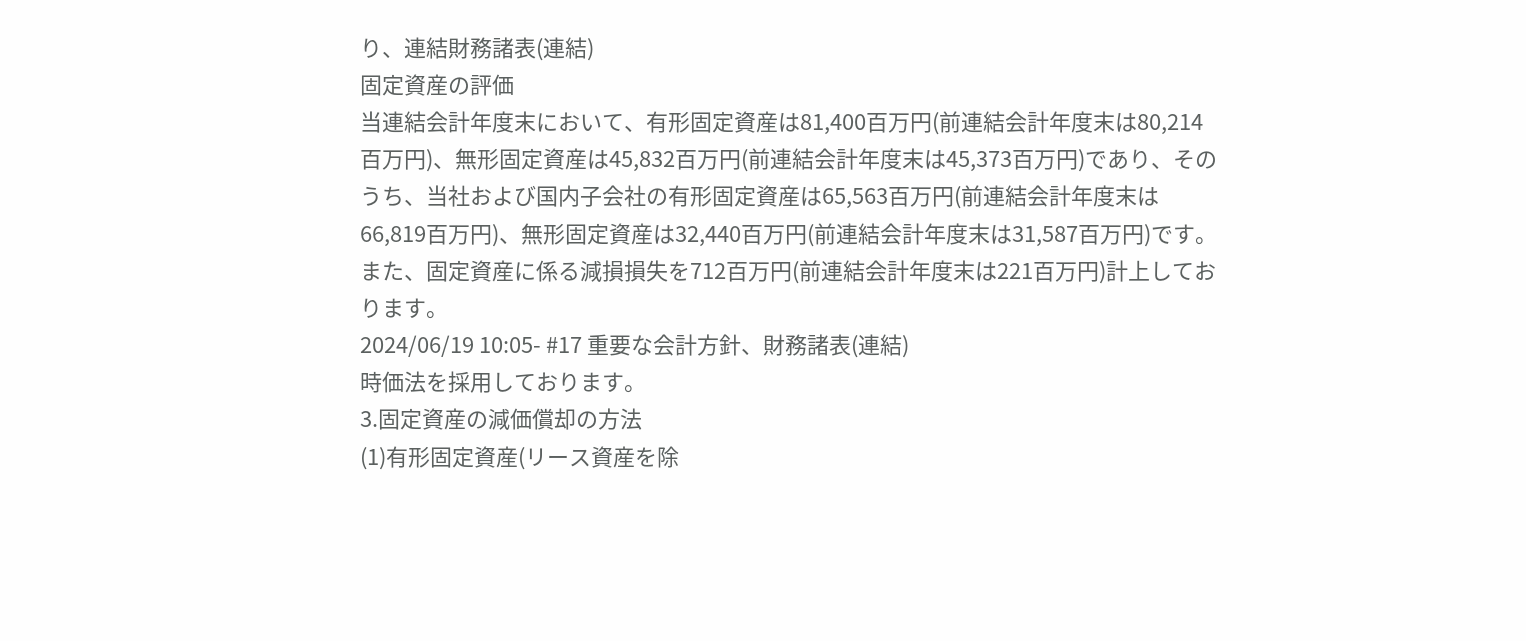り、連結財務諸表(連結)
固定資産の評価
当連結会計年度末において、有形固定資産は81,400百万円(前連結会計年度末は80,214百万円)、無形固定資産は45,832百万円(前連結会計年度末は45,373百万円)であり、そのうち、当社および国内子会社の有形固定資産は65,563百万円(前連結会計年度末は66,819百万円)、無形固定資産は32,440百万円(前連結会計年度末は31,587百万円)です。また、固定資産に係る減損損失を712百万円(前連結会計年度末は221百万円)計上しております。
2024/06/19 10:05- #17 重要な会計方針、財務諸表(連結)
時価法を採用しております。
3.固定資産の減価償却の方法
(1)有形固定資産(リース資産を除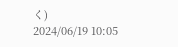く)
2024/06/19 10:05